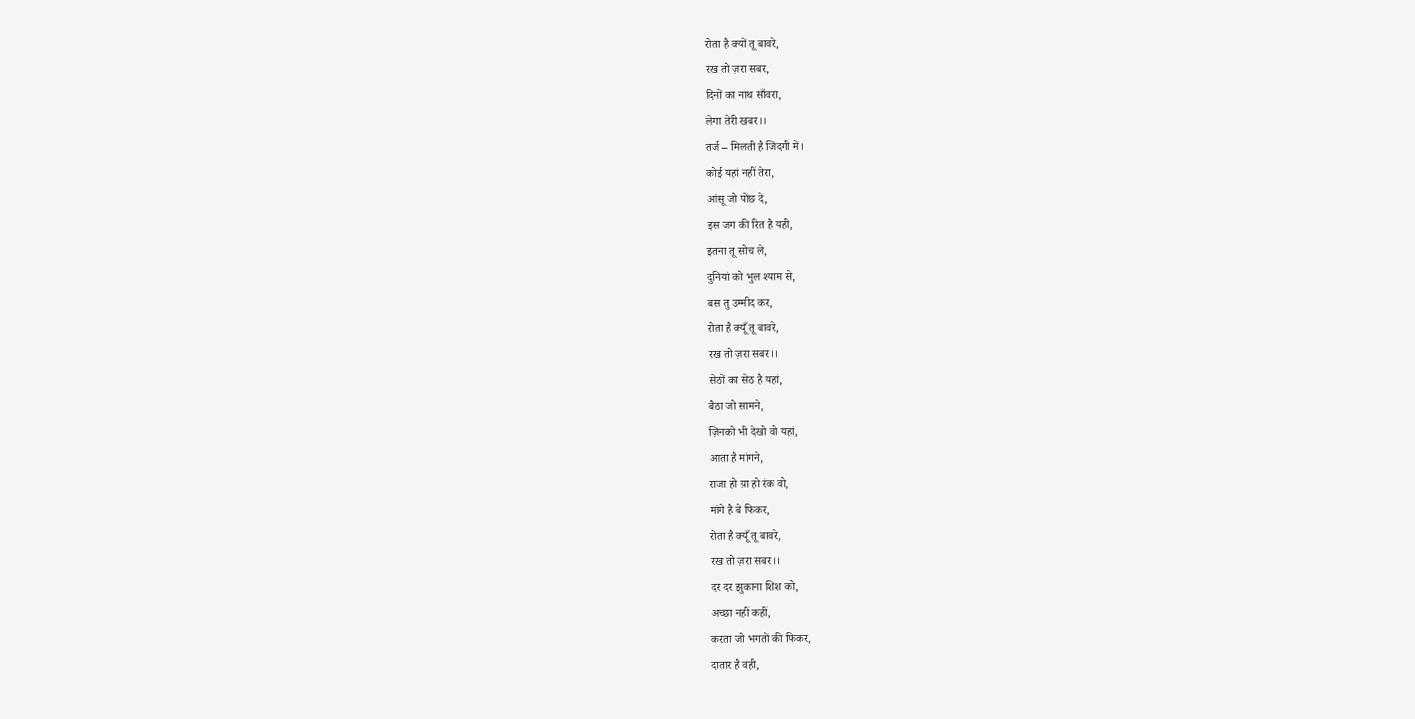रोता है क्यों तू बावरे,
रख तो ज़रा सबर,
दिनों का नाथ साँवरा,
लेगा तेरी खबर।।
तर्ज – मिलती है जिंदगी में।
कोई यहां नहीं तेरा,
आंसू जो पोंछ दे,
इस जग की रित है यही,
इतना तू सोच ले,
दुनियां को भुल श्याम से,
बस तु उम्मीद कर,
रोता है क्यूँ तू बावरे,
रख तो ज़रा सबर।।
सेठों का सेठ है यहां,
बैठा जो सामने,
ज़िनको भी देखो वो यहां,
आता है मांगने,
राजा हो य़ा हो रंक वो,
मांगे है बे फिकर,
रोता है क्यूँ तू बावरे,
रख तो ज़रा सबर।।
दर दर झुकाना शिश को,
अच्छा नहीं कहीं,
करता जो भगतों की फिकर,
दातार है वही,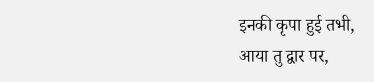इनकी कृपा हुई तभी,
आया तु द्वार पर,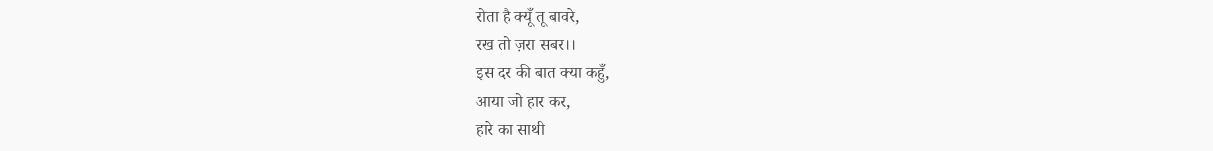रोता है क्यूँ तू बावरे,
रख तो ज़रा सबर।।
इस दर की बात क्या कहुँ,
आया जो हार कर,
हारे का साथी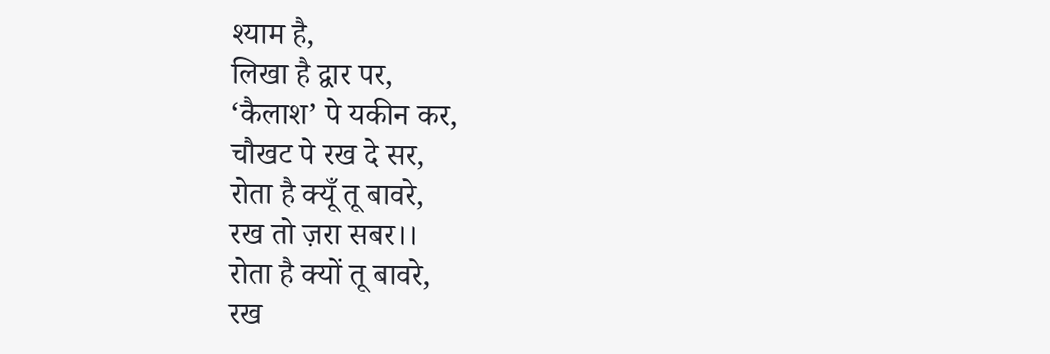श्याम है,
लिखा है द्वार पर,
‘कैलाश’ पे यकीन कर,
चौखट पे रख दे सर,
रोता है क्यूँ तू बावरे,
रख तो ज़रा सबर।।
रोता है क्यों तू बावरे,
रख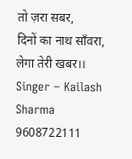तो ज़रा सबर,
दिनों का नाथ साँवरा,
लेगा तेरी खबर।।
Singer – Kailash Sharma
9608722111